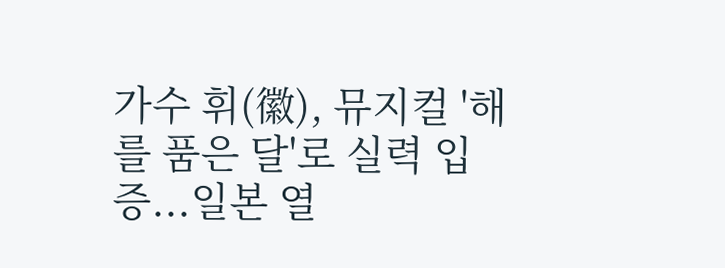가수 휘(徽), 뮤지컬 '해를 품은 달'로 실력 입증...일본 열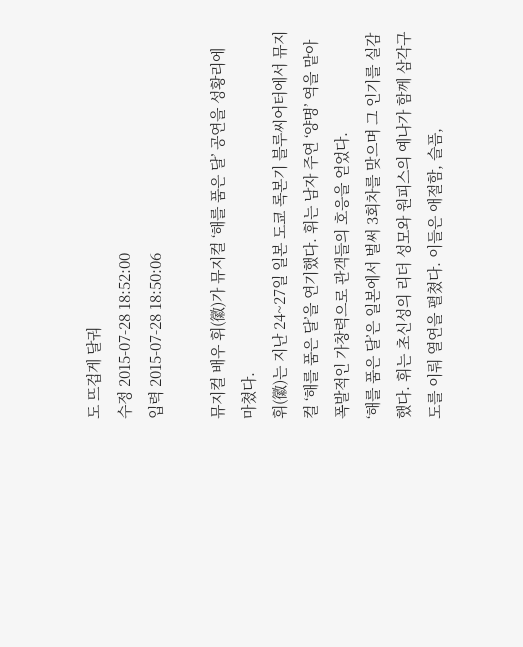도 뜨겁게 달궈
수정 2015-07-28 18:52:00
입력 2015-07-28 18:50:06

뮤지컬 배우 휘(徽)가 뮤지컬 ‘해를 품은 달’ 공연을 성황리에 마쳤다.
휘(徽)는 지난 24~27일 일본 도쿄 록본기 블루씨어터에서 뮤지컬 ‘해를 품은 달’을 연기했다. 휘는 남자 주연 ‘양명’ 역을 맡아 폭발적인 가창력으로 관객들의 호응을 얻었다.
‘해를 품은 달’은 일본에서 벌써 3회차를 맞으며 그 인기를 실감했다. 휘는 초신성의 리더 성모와 원피스의 예나가 함께 삼각구도를 이뤄 열연을 펼쳤다. 이들은 애절함, 슬픔,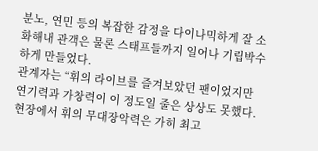분노, 연민 등의 복잡한 감정을 다이나믹하게 잘 소화해내 관객은 물론 스태프들까지 일어나 기립박수하게 만들었다.
관계자는 “휘의 라이브를 즐겨보았던 팬이었지만 연기력과 가창력이 이 정도일 줄은 상상도 못했다. 현장에서 휘의 무대장악력은 가히 최고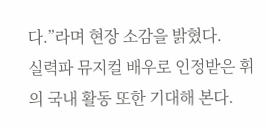다.”라며 현장 소감을 밝혔다.
실력파 뮤지컬 배우로 인정받은 휘의 국내 활동 또한 기대해 본다.